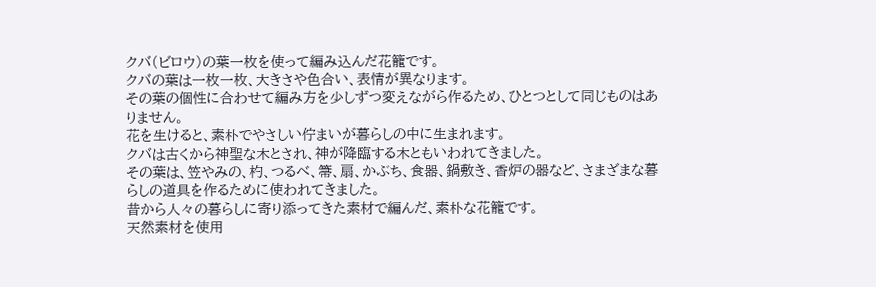クバ(ビロウ)の葉一枚を使って編み込んだ花籠です。
クバの葉は一枚一枚、大きさや色合い、表情が異なります。
その葉の個性に合わせて編み方を少しずつ変えながら作るため、ひとつとして同じものはありません。
花を生けると、素朴でやさしい佇まいが暮らしの中に生まれます。
クバは古くから神聖な木とされ、神が降臨する木ともいわれてきました。
その葉は、笠やみの、杓、つるべ、箒、扇、かぶち、食器、鍋敷き、香炉の器など、さまざまな暮らしの道具を作るために使われてきました。
昔から人々の暮らしに寄り添ってきた素材で編んだ、素朴な花籠です。
天然素材を使用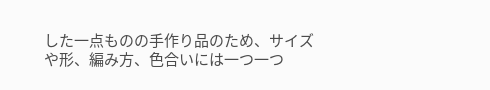した一点ものの手作り品のため、サイズや形、編み方、色合いには一つ一つ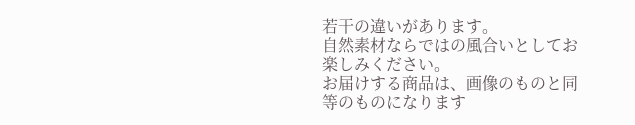若干の違いがあります。
自然素材ならではの風合いとしてお楽しみください。
お届けする商品は、画像のものと同等のものになります